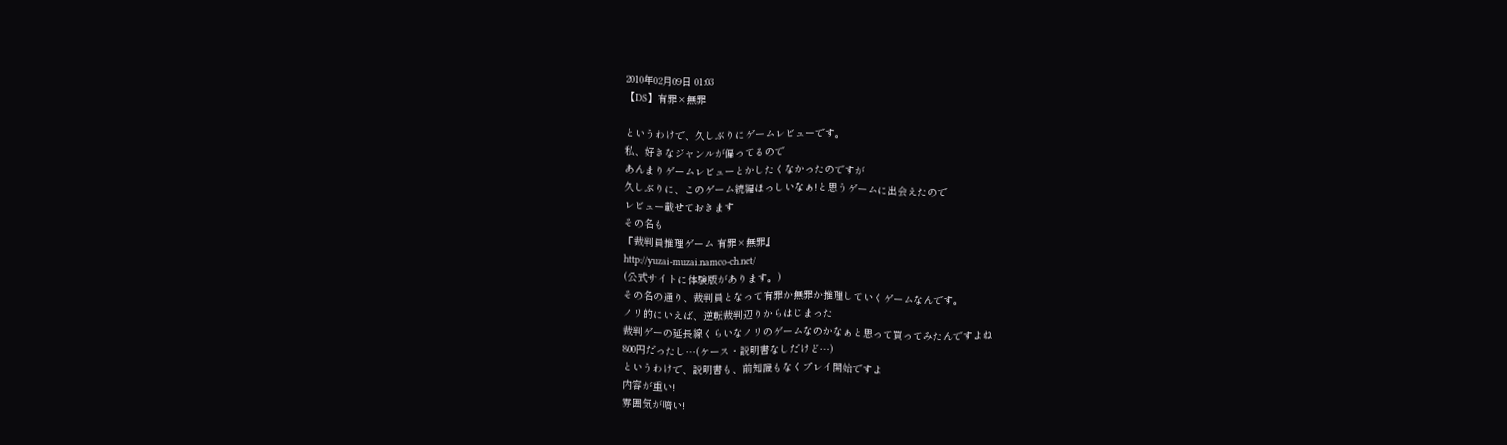2010年02月09日 01:03
【DS】有罪×無罪

というわけで、久しぶりにゲームレビューです。
私、好きなジャンルが偏ってるので
あんまりゲームレビューとかしたくなかったのですが
久しぶりに、このゲーム続編ほっしいなぁ!と思うゲームに出会えたので
レビュー載せておきます
その名も
『裁判員推理ゲーム 有罪×無罪』
http://yuzai-muzai.namco-ch.net/
(公式サイトに体験版があります。)
その名の通り、裁判員となって有罪か無罪か推理していくゲームなんです。
ノリ的にいえば、逆転裁判辺りからはじまった
裁判ゲーの延長線くらいなノリのゲームなのかなぁと思って買ってみたんですよね
800円だったし…(ケース・説明書なしだけど…)
というわけで、説明書も、前知識もなくプレイ開始ですよ
内容が重い!
雰囲気が暗い!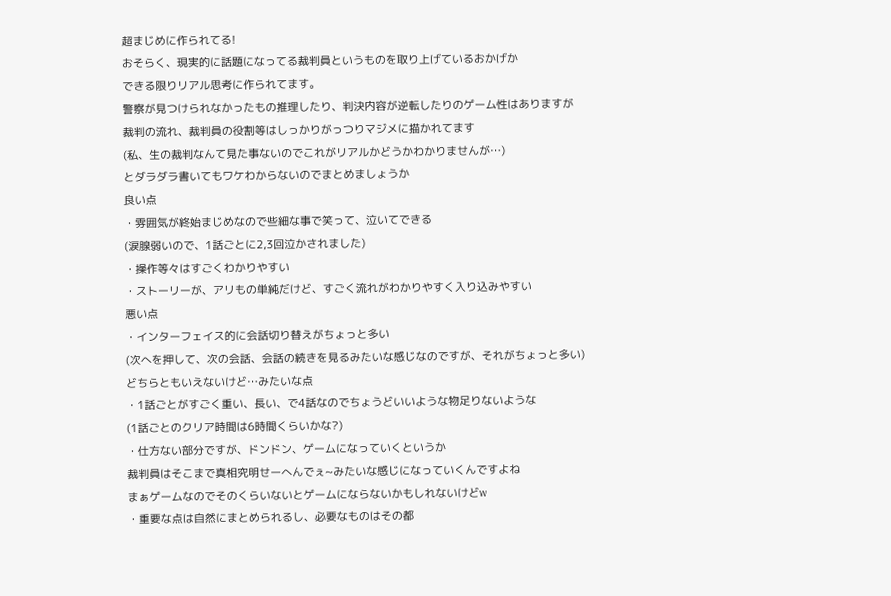超まじめに作られてる!
おそらく、現実的に話題になってる裁判員というものを取り上げているおかげか
できる限りリアル思考に作られてます。
警察が見つけられなかったもの推理したり、判決内容が逆転したりのゲーム性はありますが
裁判の流れ、裁判員の役割等はしっかりがっつりマジメに描かれてます
(私、生の裁判なんて見た事ないのでこれがリアルかどうかわかりませんが…)
とダラダラ書いてもワケわからないのでまとめましょうか
良い点
・雰囲気が終始まじめなので些細な事で笑って、泣いてできる
(涙腺弱いので、1話ごとに2,3回泣かされました)
・操作等々はすごくわかりやすい
・ストーリーが、アリもの単純だけど、すごく流れがわかりやすく入り込みやすい
悪い点
・インターフェイス的に会話切り替えがちょっと多い
(次へを押して、次の会話、会話の続きを見るみたいな感じなのですが、それがちょっと多い)
どちらともいえないけど…みたいな点
・1話ごとがすごく重い、長い、で4話なのでちょうどいいような物足りないような
(1話ごとのクリア時間は6時間くらいかな?)
・仕方ない部分ですが、ドンドン、ゲームになっていくというか
裁判員はそこまで真相究明せーへんでぇ~みたいな感じになっていくんですよね
まぁゲームなのでそのくらいないとゲームにならないかもしれないけどw
・重要な点は自然にまとめられるし、必要なものはその都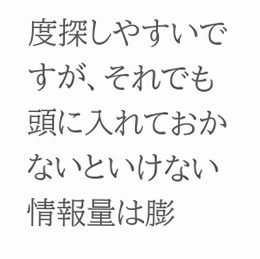度探しやすいですが、それでも頭に入れておかないといけない情報量は膨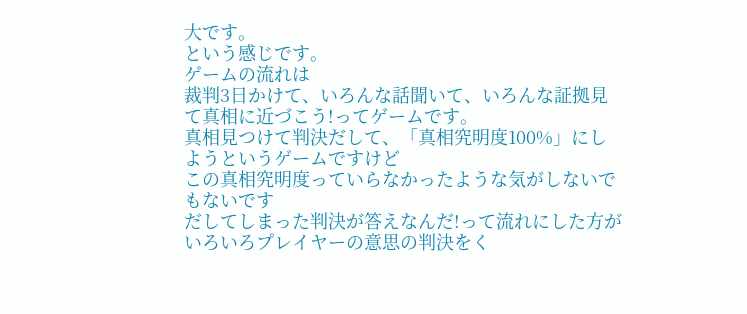大です。
という感じです。
ゲームの流れは
裁判3日かけて、いろんな話聞いて、いろんな証拠見て真相に近づこう!ってゲームです。
真相見つけて判決だして、「真相究明度100%」にしようというゲームですけど
この真相究明度っていらなかったような気がしないでもないです
だしてしまった判決が答えなんだ!って流れにした方がいろいろプレイヤーの意思の判決をく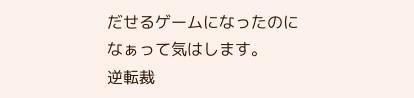だせるゲームになったのになぁって気はします。
逆転裁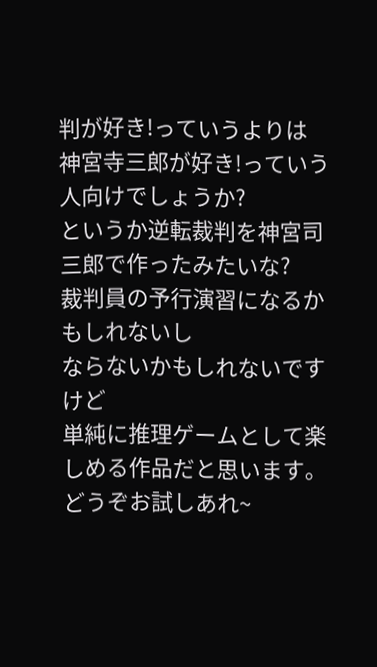判が好き!っていうよりは
神宮寺三郎が好き!っていう人向けでしょうか?
というか逆転裁判を神宮司三郎で作ったみたいな?
裁判員の予行演習になるかもしれないし
ならないかもしれないですけど
単純に推理ゲームとして楽しめる作品だと思います。
どうぞお試しあれ~